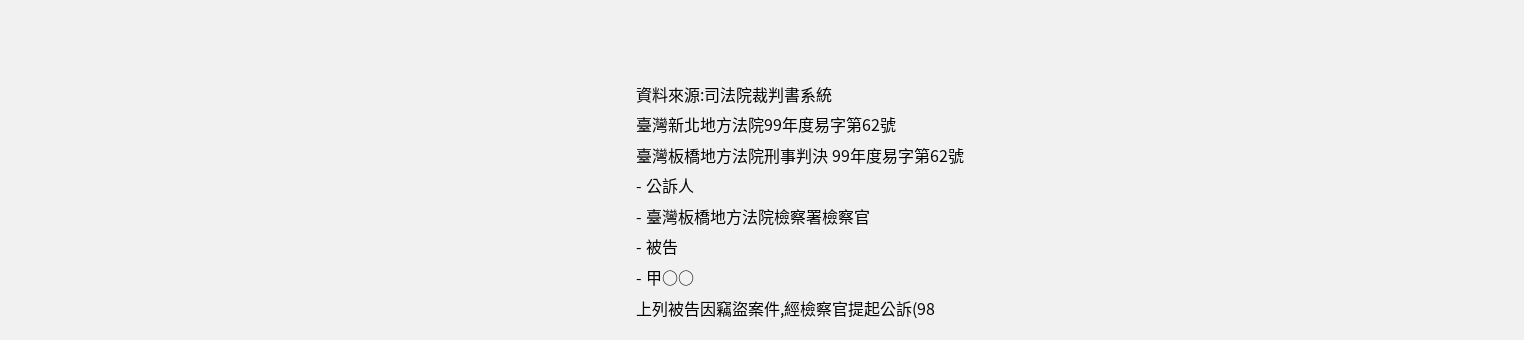資料來源:司法院裁判書系統
臺灣新北地方法院99年度易字第62號
臺灣板橋地方法院刑事判決 99年度易字第62號
- 公訴人
- 臺灣板橋地方法院檢察署檢察官
- 被告
- 甲○○
上列被告因竊盜案件,經檢察官提起公訴(98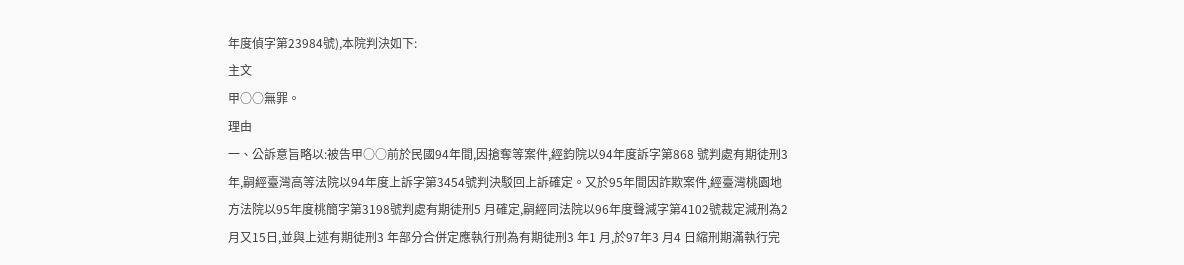年度偵字第23984號),本院判決如下:
主文
甲○○無罪。
理由
一、公訴意旨略以:被告甲○○前於民國94年間,因搶奪等案件,經鈞院以94年度訴字第868 號判處有期徒刑3 年,嗣經臺灣高等法院以94年度上訴字第3454號判決駁回上訴確定。又於95年間因詐欺案件,經臺灣桃園地方法院以95年度桃簡字第3198號判處有期徒刑5 月確定,嗣經同法院以96年度聲減字第4102號裁定減刑為2 月又15日,並與上述有期徒刑3 年部分合併定應執行刑為有期徒刑3 年1 月,於97年3 月4 日縮刑期滿執行完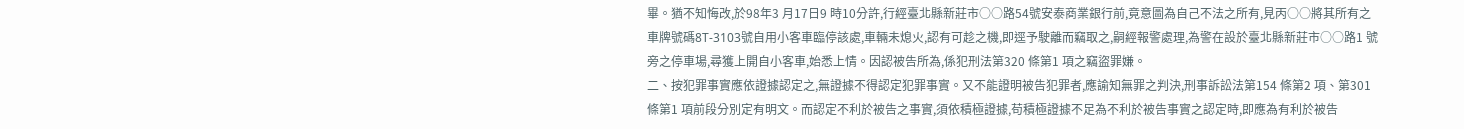畢。猶不知悔改,於98年3 月17日9 時10分許,行經臺北縣新莊市○○路54號安泰商業銀行前,竟意圖為自己不法之所有,見丙○○將其所有之車牌號碼8T-3103號自用小客車臨停該處,車輛未熄火,認有可趁之機,即逕予駛離而竊取之,嗣經報警處理,為警在設於臺北縣新莊市○○路1 號旁之停車場,尋獲上開自小客車,始悉上情。因認被告所為,係犯刑法第320 條第1 項之竊盜罪嫌。
二、按犯罪事實應依證據認定之,無證據不得認定犯罪事實。又不能證明被告犯罪者,應諭知無罪之判決,刑事訴訟法第154 條第2 項、第301 條第1 項前段分別定有明文。而認定不利於被告之事實,須依積極證據,苟積極證據不足為不利於被告事實之認定時,即應為有利於被告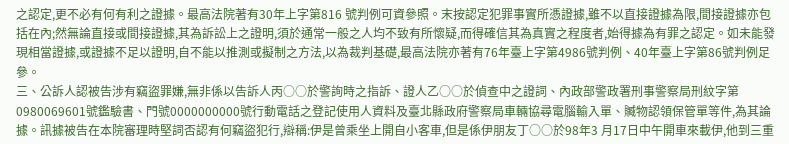之認定,更不必有何有利之證據。最高法院著有30年上字第816 號判例可資參照。末按認定犯罪事實所憑證據,雖不以直接證據為限,間接證據亦包括在內;然無論直接或間接證據,其為訴訟上之證明,須於通常一般之人均不致有所懷疑,而得確信其為真實之程度者,始得據為有罪之認定。如未能發現相當證據,或證據不足以證明,自不能以推測或擬制之方法,以為裁判基礎,最高法院亦著有76年臺上字第4986號判例、40年臺上字第86號判例足參。
三、公訴人認被告涉有竊盜罪嫌,無非係以告訴人丙○○於警詢時之指訴、證人乙○○於偵查中之證詞、內政部警政署刑事警察局刑紋字第0980069601號鑑驗書、門號0000000000號行動電話之登記使用人資料及臺北縣政府警察局車輛協尋電腦輸入單、贓物認領保管單等件,為其論據。訊據被告在本院審理時堅詞否認有何竊盜犯行,辯稱:伊是曾乘坐上開自小客車,但是係伊朋友丁○○於98年3 月17日中午開車來載伊,他到三重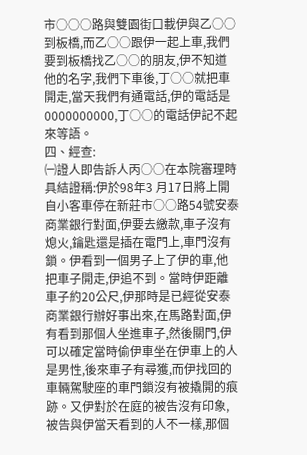市○○○路與雙園街口載伊與乙○○到板橋,而乙○○跟伊一起上車,我們要到板橋找乙○○的朋友,伊不知道他的名字,我們下車後,丁○○就把車開走,當天我們有通電話,伊的電話是0000000000,丁○○的電話伊記不起來等語。
四、經查:
㈠證人即告訴人丙○○在本院審理時具結證稱:伊於98年3 月17日將上開自小客車停在新莊市○○路54號安泰商業銀行對面,伊要去繳款,車子沒有熄火,鑰匙還是插在電門上,車門沒有鎖。伊看到一個男子上了伊的車,他把車子開走,伊追不到。當時伊距離車子約20公尺,伊那時是已經從安泰商業銀行辦好事出來,在馬路對面,伊有看到那個人坐進車子,然後關門,伊可以確定當時偷伊車坐在伊車上的人是男性,後來車子有尋獲,而伊找回的車輛駕駛座的車門鎖沒有被撬開的痕跡。又伊對於在庭的被告沒有印象,被告與伊當天看到的人不一樣,那個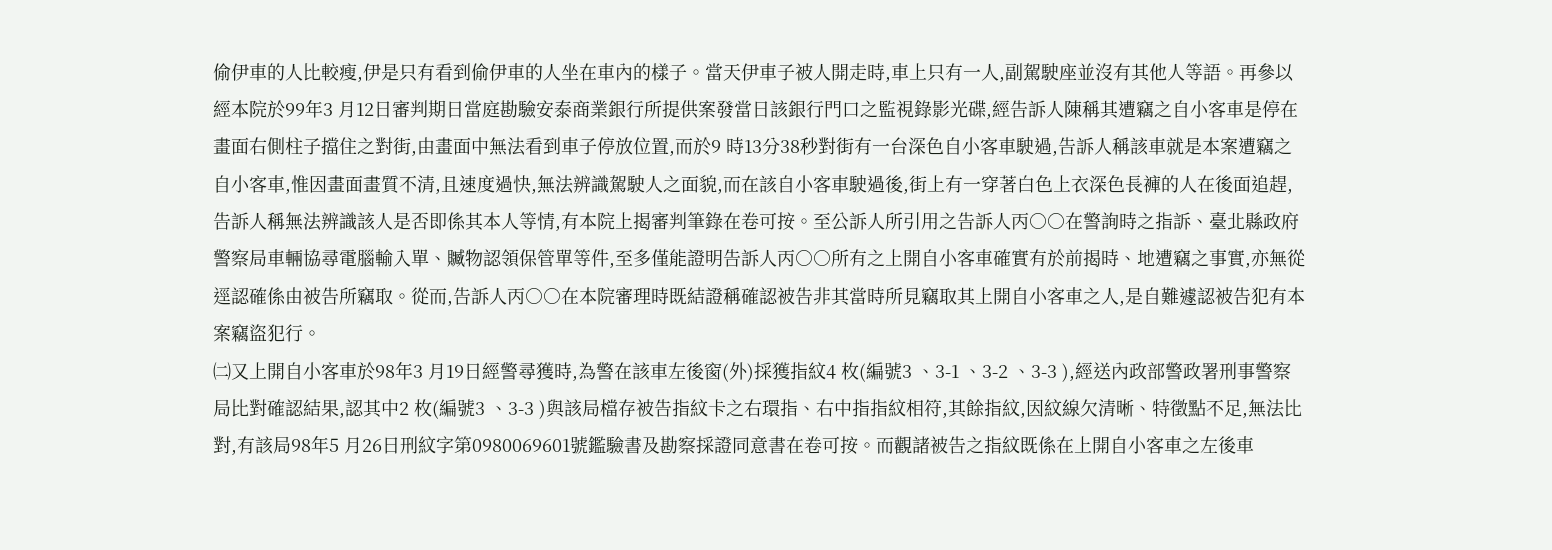偷伊車的人比較瘦,伊是只有看到偷伊車的人坐在車內的樣子。當天伊車子被人開走時,車上只有一人,副駕駛座並沒有其他人等語。再參以經本院於99年3 月12日審判期日當庭勘驗安泰商業銀行所提供案發當日該銀行門口之監視錄影光碟,經告訴人陳稱其遭竊之自小客車是停在畫面右側柱子擋住之對街,由畫面中無法看到車子停放位置,而於9 時13分38秒對街有一台深色自小客車駛過,告訴人稱該車就是本案遭竊之自小客車,惟因畫面畫質不清,且速度過快,無法辨識駕駛人之面貌,而在該自小客車駛過後,街上有一穿著白色上衣深色長褲的人在後面追趕,告訴人稱無法辨識該人是否即係其本人等情,有本院上揭審判筆錄在卷可按。至公訴人所引用之告訴人丙○○在警詢時之指訴、臺北縣政府警察局車輛協尋電腦輸入單、贓物認領保管單等件,至多僅能證明告訴人丙○○所有之上開自小客車確實有於前揭時、地遭竊之事實,亦無從逕認確係由被告所竊取。從而,告訴人丙○○在本院審理時既結證稱確認被告非其當時所見竊取其上開自小客車之人,是自難遽認被告犯有本案竊盜犯行。
㈡又上開自小客車於98年3 月19日經警尋獲時,為警在該車左後窗(外)採獲指紋4 枚(編號3 、3-1 、3-2 、3-3 ),經送內政部警政署刑事警察局比對確認結果,認其中2 枚(編號3 、3-3 )與該局檔存被告指紋卡之右環指、右中指指紋相符,其餘指紋,因紋線欠清晰、特徵點不足,無法比對,有該局98年5 月26日刑紋字第0980069601號鑑驗書及勘察採證同意書在卷可按。而觀諸被告之指紋既係在上開自小客車之左後車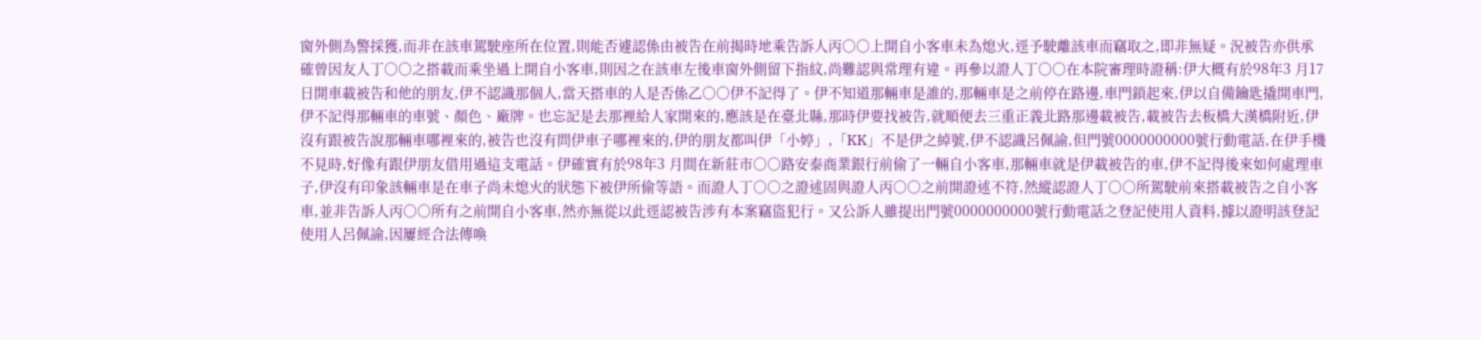窗外側為警採獲,而非在該車駕駛座所在位置,則能否遽認係由被告在前揭時地乘告訴人丙○○上開自小客車未為熄火,逕予駛離該車而竊取之,即非無疑。況被告亦供承確曾因友人丁○○之搭載而乘坐過上開自小客車,則因之在該車左後車窗外側留下指紋,尚難認與常理有違。再參以證人丁○○在本院審理時證稱:伊大概有於98年3 月17日開車載被告和他的朋友,伊不認識那個人,當天搭車的人是否係乙○○伊不記得了。伊不知道那輛車是誰的,那輛車是之前停在路邊,車門鎖起來,伊以自備鑰匙撬開車門,伊不記得那輛車的車號、顏色、廠牌。也忘記是去那裡給人家開來的,應該是在臺北縣,那時伊要找被告,就順便去三重正義北路那邊載被告,載被告去板橋大漢橋附近,伊沒有跟被告說那輛車哪裡來的,被告也沒有問伊車子哪裡來的,伊的朋友都叫伊「小婷」,「KK」不是伊之綽號,伊不認識呂佩諭,但門號0000000000號行動電話,在伊手機不見時,好像有跟伊朋友借用過這支電話。伊確實有於98年3 月間在新莊市○○路安泰商業銀行前偷了一輛自小客車,那輛車就是伊載被告的車,伊不記得後來如何處理車子,伊沒有印象該輛車是在車子尚未熄火的狀態下被伊所偷等語。而證人丁○○之證述固與證人丙○○之前開證述不符,然縱認證人丁○○所駕駛前來搭載被告之自小客車,並非告訴人丙○○所有之前開自小客車,然亦無從以此逕認被告涉有本案竊盜犯行。又公訴人雖提出門號0000000000號行動電話之登記使用人資料,據以證明該登記使用人呂佩諭,因屢經合法傳喚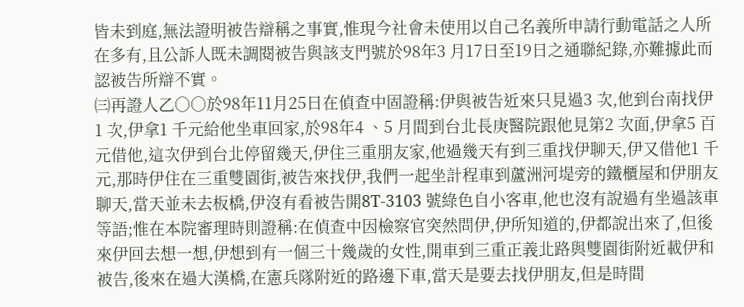皆未到庭,無法證明被告辯稱之事實,惟現今社會未使用以自己名義所申請行動電話之人所在多有,且公訴人既未調閱被告與該支門號於98年3 月17日至19日之通聯紀錄,亦難據此而認被告所辯不實。
㈢再證人乙○○於98年11月25日在偵查中固證稱:伊與被告近來只見過3 次,他到台南找伊1 次,伊拿1 千元給他坐車回家,於98年4 、5 月間到台北長庚醫院跟他見第2 次面,伊拿5 百元借他,這次伊到台北停留幾天,伊住三重朋友家,他過幾天有到三重找伊聊天,伊又借他1 千元,那時伊住在三重雙園街,被告來找伊,我們一起坐計程車到蘆洲河堤旁的鐵櫃屋和伊朋友聊天,當天並未去板橋,伊沒有看被告開8T-3103 號綠色自小客車,他也沒有說過有坐過該車等語;惟在本院審理時則證稱:在偵查中因檢察官突然問伊,伊所知道的,伊都說出來了,但後來伊回去想一想,伊想到有一個三十幾歲的女性,開車到三重正義北路與雙園街附近載伊和被告,後來在過大漢橋,在憲兵隊附近的路邊下車,當天是要去找伊朋友,但是時間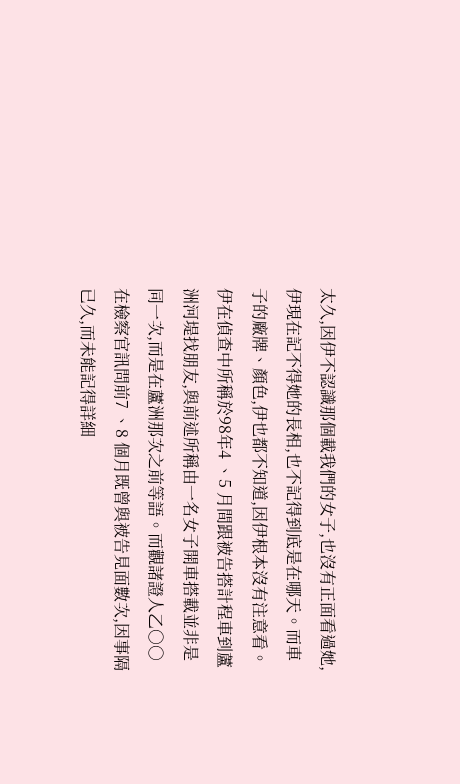太久,因伊不認識那個載我們的女子,也沒有正面看過她,伊現在記不得她的長相,也不記得到底是在哪天。而車子的廠牌、顏色,伊也都不知道,因伊根本沒有注意看。伊在偵查中所稱於98年4 、5 月間跟被告搭計程車到蘆洲河堤找朋友,與前述所稱由一名女子開車搭載並非是同一次,而是在蘆洲那次之前等語。而觀諸證人乙○○在檢察官訊問前7 、8 個月既曾與被告見面數次,因事隔已久,而未能記得詳細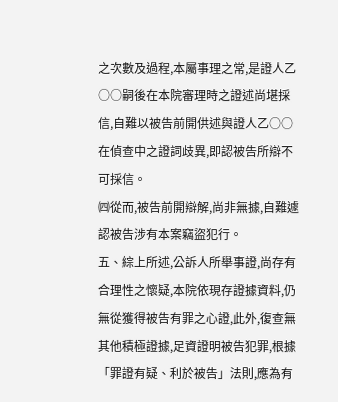之次數及過程,本屬事理之常,是證人乙○○嗣後在本院審理時之證述尚堪採信,自難以被告前開供述與證人乙○○在偵查中之證詞歧異,即認被告所辯不可採信。
㈣從而,被告前開辯解,尚非無據,自難遽認被告涉有本案竊盜犯行。
五、綜上所述,公訴人所舉事證,尚存有合理性之懷疑,本院依現存證據資料,仍無從獲得被告有罪之心證,此外,復查無其他積極證據,足資證明被告犯罪,根據「罪證有疑、利於被告」法則,應為有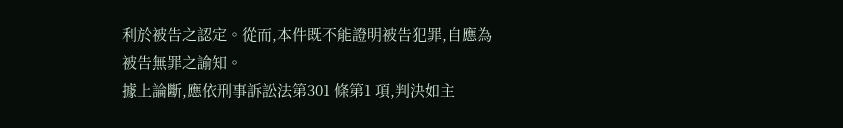利於被告之認定。從而,本件既不能證明被告犯罪,自應為被告無罪之諭知。
據上論斷,應依刑事訴訟法第301 條第1 項,判決如主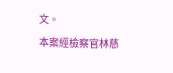文。
本案經檢察官林慈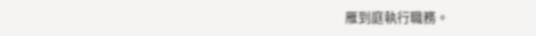雁到庭執行職務。